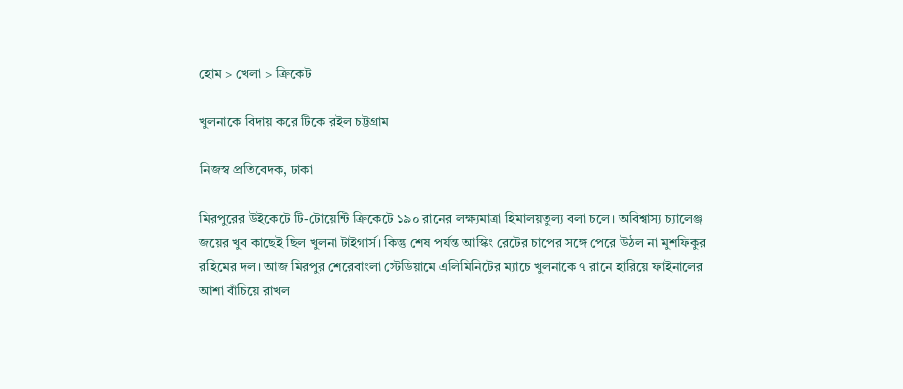হোম > খেলা > ক্রিকেট

খুলনাকে বিদায় করে টিকে রইল চট্টগ্রাম

নিজস্ব প্রতিবেদক, ঢাকা

মিরপুরের উইকেটে টি-টোয়েন্টি ক্রিকেটে ১৯০ রানের লক্ষ্যমাত্রা হিমালয়তুল্য বলা চলে। অবিশ্বাস্য চ্যালেঞ্জ জয়ের খুব কাছেই ছিল খুলনা টাইগার্স। কিন্তু শেষ পর্যন্ত আস্কিং রেটের চাপের সঙ্গে পেরে উঠল না মুশফিকুর রহিমের দল। আজ মিরপুর শেরেবাংলা স্টেডিয়ামে এলিমিনিটের ম্যাচে খুলনাকে ৭ রানে হারিয়ে ফাইনালের আশা বাঁচিয়ে রাখল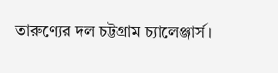তারুণ্যের দল চট্টগ্রাম চ্যালেঞ্জার্স।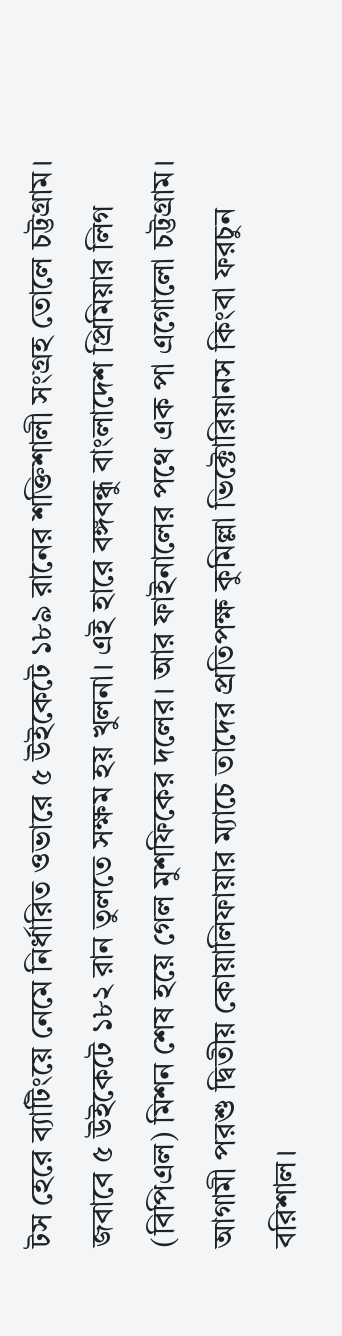টস হেরে ব্যাটিংয়ে নেমে নির্ধারিত ওভারে ৫ উইকেটে ১৮৯ রানের শক্তিশালী সংগ্রহ তোলে চট্টগ্রাম। জবাবে ৫ উইকেটে ১৮২ রান তুলতে সক্ষম হয় খুলনা। এই হারে বঙ্গবন্ধু বাংলাদেশ প্রিমিয়ার লিগ (বিপিএল) মিশন শেষ হয়ে গেল মুশফিকের দলের। আর ফাইনালের পথে এক পা এগোলো চট্টগ্রাম। আগামী পরশু দ্বিতীয় কোয়ালিফায়ার ম্যাচে তাদের প্রতিপক্ষ কুমিল্লা ভিক্টোরিয়ানস কিংবা ফরচুন বরিশাল।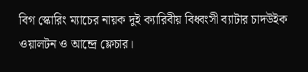বিগ স্কোরিং ম্যাচের নায়ক দুই ক্যারিবীয় বিধ্বংসী ব্যাটার চাদউইক ওয়ালটন ও আন্দ্রে ফ্লেচার।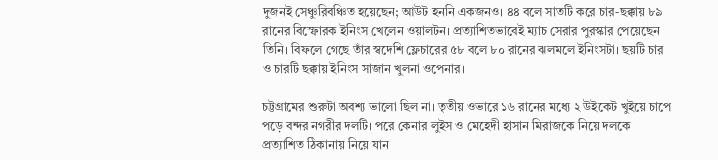দুজনই সেঞ্চুরিবঞ্চিত হয়েছেন; আউট হননি একজনও। ৪৪ বলে সাতটি করে চার-ছক্কায় ৮৯ রানের বিস্ফোরক ইনিংস খেলেন ওয়ালটন। প্রত্যাশিতভাবেই ম্যাচ সেরার পুরস্কার পেয়েছেন তিনি। বিফলে গেছে তাঁর স্বদেশি ফ্লেচারের ৫৮ বলে ৮০ রানের ঝলমলে ইনিংসটা। ছয়টি চার ও চারটি ছক্কায় ইনিংস সাজান খুলনা ওপেনার।

চট্টগ্রামের শুরুটা অবশ্য ভালো ছিল না। তৃতীয় ওভারে ১৬ রানের মধ্যে ২ উইকেট খুইয়ে চাপে পড়ে বন্দর নগরীর দলটি। পরে কেনার লুইস ও মেহেদী হাসান মিরাজকে নিয়ে দলকে প্রত্যাশিত ঠিকানায় নিয়ে যান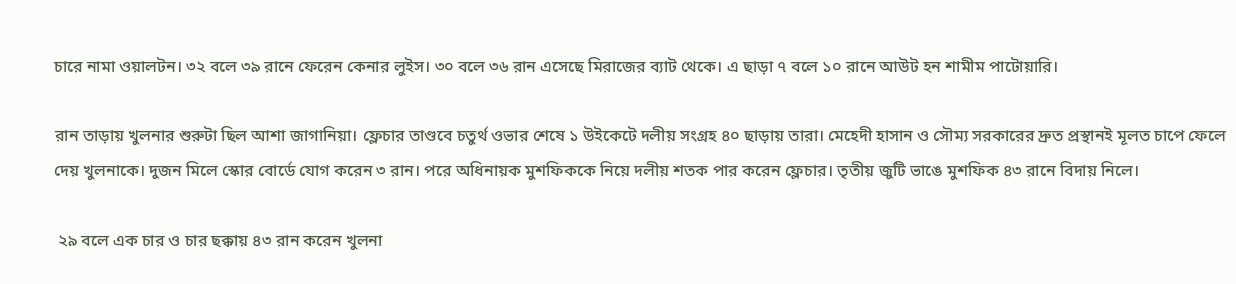চারে নামা ওয়ালটন। ৩২ বলে ৩৯ রানে ফেরেন কেনার লুইস। ৩০ বলে ৩৬ রান এসেছে মিরাজের ব্যাট থেকে। এ ছাড়া ৭ বলে ১০ রানে আউট হন শামীম পাটোয়ারি।

রান তাড়ায় খুলনার শুরুটা ছিল আশা জাগানিয়া। ফ্লেচার তাণ্ডবে চতুর্থ ওভার শেষে ১ উইকেটে দলীয় সংগ্রহ ৪০ ছাড়ায় তারা। মেহেদী হাসান ও সৌম্য সরকারের দ্রুত প্রস্থানই মূলত চাপে ফেলে দেয় খুলনাকে। দুজন মিলে স্কোর বোর্ডে যোগ করেন ৩ রান। পরে অধিনায়ক মুশফিককে নিয়ে দলীয় শতক পার করেন ফ্লেচার। তৃতীয় জুটি ভাঙে মুশফিক ৪৩ রানে বিদায় নিলে।

 ২৯ বলে এক চার ও চার ছক্কায় ৪৩ রান করেন খুলনা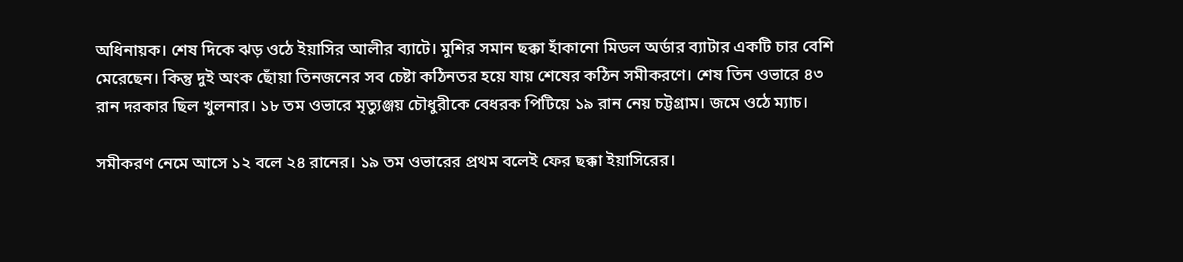অধিনায়ক। শেষ দিকে ঝড় ওঠে ইয়াসির আলীর ব্যাটে। মুশির সমান ছক্কা হাঁকানো মিডল অর্ডার ব্যাটার একটি চার বেশি মেরেছেন। কিন্তু দুই অংক ছোঁয়া তিনজনের সব চেষ্টা কঠিনতর হয়ে যায় শেষের কঠিন সমীকরণে। শেষ তিন ওভারে ৪৩ রান দরকার ছিল খুলনার। ১৮ তম ওভারে মৃত্যুঞ্জয় চৌধুরীকে বেধরক পিটিয়ে ১৯ রান নেয় চট্টগ্রাম। জমে ওঠে ম্যাচ।

সমীকরণ নেমে আসে ১২ বলে ২৪ রানের। ১৯ তম ওভারের প্রথম বলেই ফের ছক্কা ইয়াসিরের।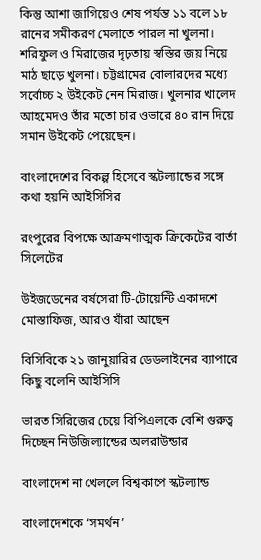কিন্তু আশা জাগিয়েও শেষ পর্যন্ত ১১ বলে ১৮ রানের সমীকরণ মেলাতে পারল না খুলনা। শরিফুল ও মিরাজের দৃঢ়তায় স্বস্তির জয় নিয়ে মাঠ ছাড়ে খুলনা। চট্টগ্রামের বোলারদের মধ্যে সর্বোচ্চ ২ উইকেট নেন মিরাজ। খুলনার খালেদ আহমেদও তাঁর মতো চার ওভারে ৪০ রান দিয়ে সমান উইকেট পেয়েছেন।

বাংলাদেশের বিকল্প হিসেবে স্কটল্যান্ডের সঙ্গে কথা হয়নি আইসিসির

রংপুরের বিপক্ষে আক্রমণাত্মক ক্রিকেটের বার্তা সিলেটের

উইজডেনের বর্ষসেরা টি-টোয়েন্টি একাদশে মোস্তাফিজ, আরও যাঁরা আছেন

বিসিবিকে ২১ জানুয়ারির ডেডলাইনের ব্যাপারে কিছু বলেনি আইসিসি

ভারত সিরিজের চেয়ে বিপিএলকে বেশি গুরুত্ব দিচ্ছেন নিউজিল্যান্ডের অলরাউন্ডার

বাংলাদেশ না খেললে বিশ্বকাপে স্কটল্যান্ড

বাংলাদেশকে ‘সমর্থন’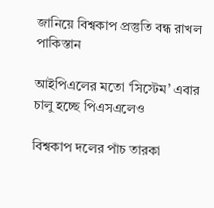জানিয়ে বিশ্বকাপ প্রস্তুতি বন্ধ রাখল পাকিস্তান

আইপিএলের মতো ‘সিস্টেম’ এবার চালু হচ্ছে পিএসএলেও

বিশ্বকাপ দলের পাঁচ তারকা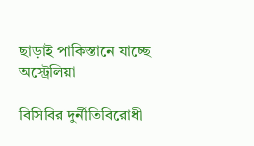ছাড়াই পাকিস্তানে যাচ্ছে অস্ট্রেলিয়া

বিসিবির দুর্নীতিবিরোধী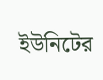ইউনিটের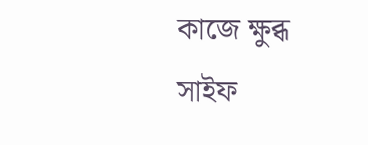কাজে ক্ষুব্ধ সাইফ